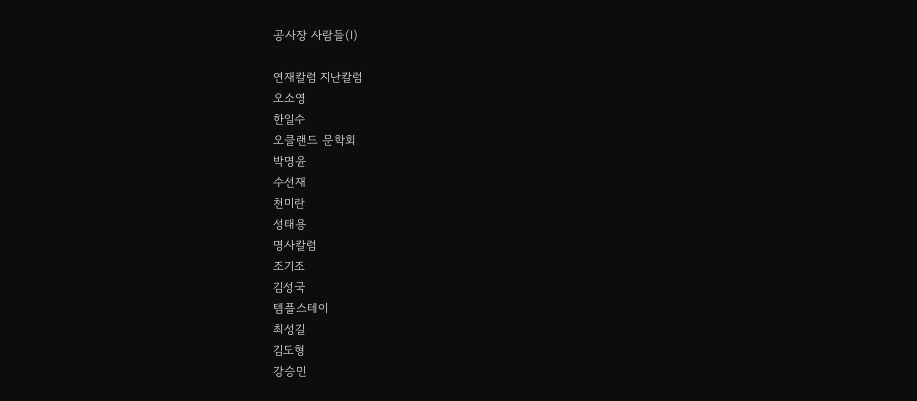공사장 사람들(Ⅰ)

연재칼럼 지난칼럼
오소영
한일수
오클랜드 문학회
박명윤
수선재
천미란
성태용
명사칼럼
조기조
김성국
템플스테이
최성길
김도형
강승민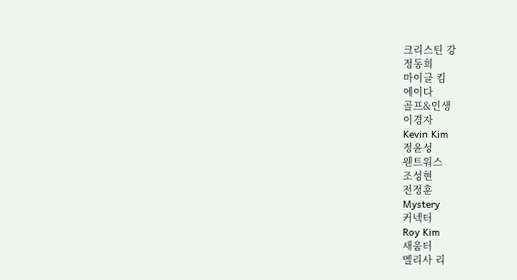크리스틴 강
정동희
마이클 킴
에이다
골프&인생
이경자
Kevin Kim
정윤성
웬트워스
조성현
전정훈
Mystery
커넥터
Roy Kim
새움터
멜리사 리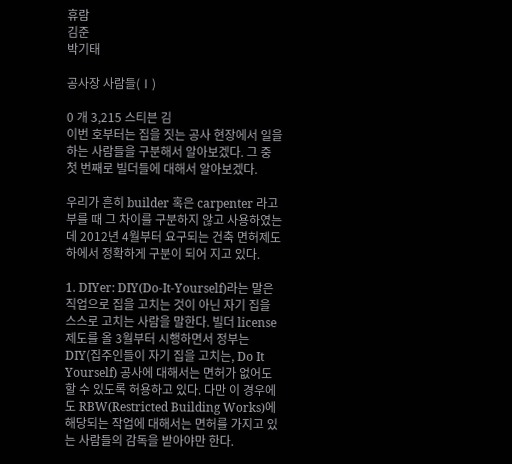휴람
김준
박기태

공사장 사람들(Ⅰ)

0 개 3,215 스티븐 김
이번 호부터는 집을 짓는 공사 현장에서 일을 하는 사람들을 구분해서 알아보겠다. 그 중 첫 번째로 빌더들에 대해서 알아보겠다.

우리가 흔히 builder 혹은 carpenter 라고 부를 때 그 차이를 구분하지 않고 사용하였는데 2012년 4월부터 요구되는 건축 면허제도하에서 정확하게 구분이 되어 지고 있다.

1. DIYer: DIY(Do-It-Yourself)라는 말은 직업으로 집을 고치는 것이 아닌 자기 집을 스스로 고치는 사람을 말한다. 빌더 license제도를 올 3월부터 시행하면서 정부는 DIY(집주인들이 자기 집을 고치는, Do It Yourself) 공사에 대해서는 면허가 없어도 할 수 있도록 허용하고 있다. 다만 이 경우에도 RBW(Restricted Building Works)에 해당되는 작업에 대해서는 면허를 가지고 있는 사람들의 감독을 받아야만 한다.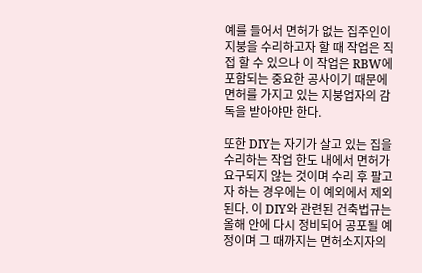예를 들어서 면허가 없는 집주인이 지붕을 수리하고자 할 때 작업은 직접 할 수 있으나 이 작업은 RBW에 포함되는 중요한 공사이기 때문에 면허를 가지고 있는 지붕업자의 감독을 받아야만 한다.

또한 DIY는 자기가 살고 있는 집을 수리하는 작업 한도 내에서 면허가 요구되지 않는 것이며 수리 후 팔고자 하는 경우에는 이 예외에서 제외된다. 이 DIY와 관련된 건축법규는 올해 안에 다시 정비되어 공포될 예정이며 그 때까지는 면허소지자의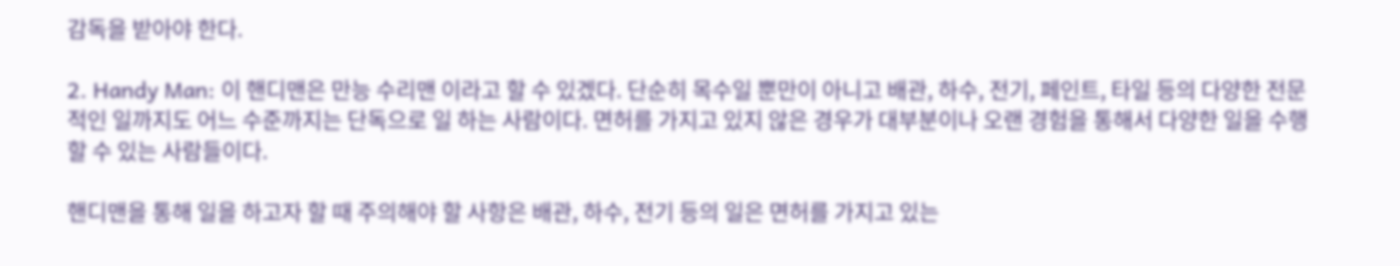감독을 받아야 한다.

2. Handy Man: 이 핸디맨은 만능 수리맨 이라고 할 수 있겠다. 단순히 목수일 뿐만이 아니고 배관, 하수, 전기, 페인트, 타일 등의 다양한 전문적인 일까지도 어느 수준까지는 단독으로 일 하는 사람이다. 면허를 가지고 있지 않은 경우가 대부분이나 오랜 경험을 통해서 다양한 일을 수행할 수 있는 사람들이다.

핸디맨을 통해 일을 하고자 할 때 주의해야 할 사항은 배관, 하수, 전기 등의 일은 면허를 가지고 있는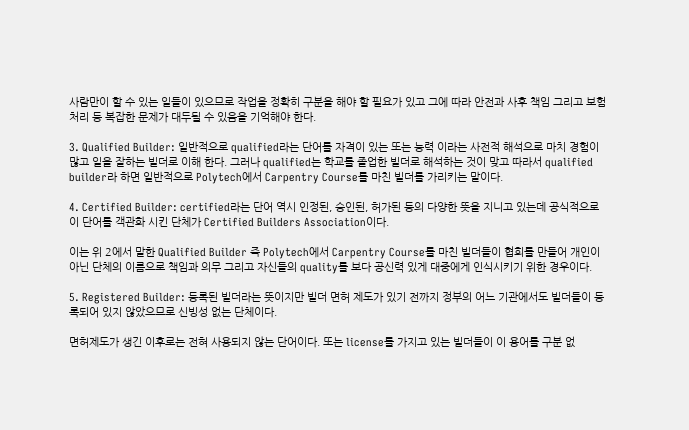사람만이 할 수 있는 일들이 있으므로 작업을 정확히 구분을 해야 할 필요가 있고 그에 따라 안전과 사후 책임 그리고 보험처리 등 복잡한 문제가 대두될 수 있음을 기억해야 한다.

3. Qualified Builder: 일반적으로 qualified라는 단어를 자격이 있는 또는 능력 이라는 사전적 해석으로 마치 경험이 많고 일을 잘하는 빌더로 이해 한다. 그러나 qualified는 학교를 졸업한 빌더로 해석하는 것이 맞고 따라서 qualified builder라 하면 일반적으로 Polytech에서 Carpentry Course를 마친 빌더를 가리키는 말이다.

4. Certified Builder: certified라는 단어 역시 인정된, 승인된, 허가된 등의 다양한 뜻을 지니고 있는데 공식적으로 이 단어를 객관화 시킨 단체가 Certified Builders Association이다.

이는 위 2에서 말한 Qualified Builder 즉 Polytech에서 Carpentry Course를 마친 빌더들이 협회를 만들어 개인이 아닌 단체의 이름으로 책임과 의무 그리고 자신들의 quality를 보다 공신력 있게 대중에게 인식시키기 위한 경우이다.

5. Registered Builder: 등록된 빌더라는 뜻이지만 빌더 면허 제도가 있기 전까지 정부의 어느 기관에서도 빌더들이 등록되어 있지 않았으므로 신빙성 없는 단체이다.

면허제도가 생긴 이후로는 전혀 사용되지 않는 단어이다. 또는 license를 가지고 있는 빌더들이 이 용어를 구분 없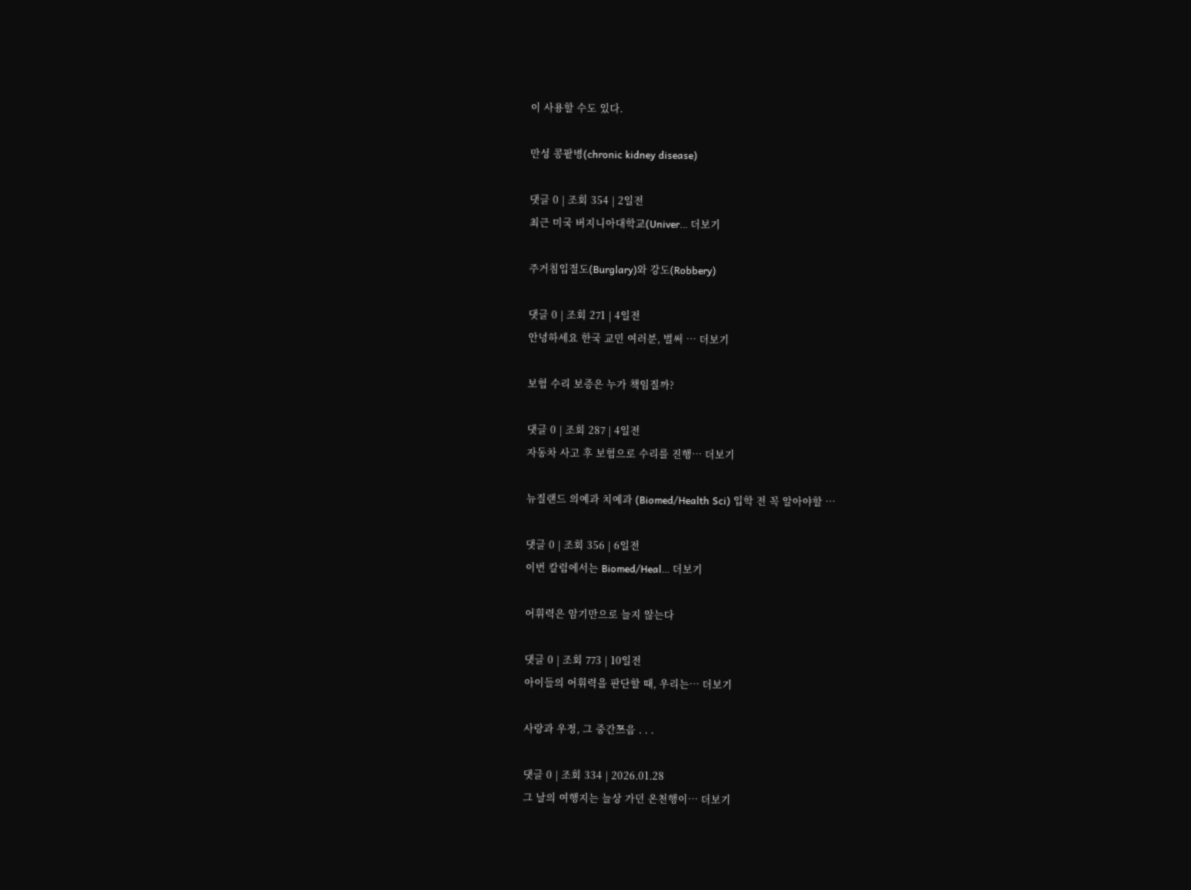이 사용할 수도 있다.

만성 콩팥병(chronic kidney disease)

댓글 0 | 조회 354 | 2일전
최근 미국 버지니아대학교(Univer… 더보기

주거침입절도(Burglary)와 강도(Robbery)

댓글 0 | 조회 271 | 4일전
안녕하세요 한국 교민 여러분, 벌써 … 더보기

보험 수리 보증은 누가 책임질까?

댓글 0 | 조회 287 | 4일전
자동차 사고 후 보험으로 수리를 진행… 더보기

뉴질랜드 의예과 치예과 (Biomed/Health Sci) 입학 전 꼭 알아야할 …

댓글 0 | 조회 356 | 6일전
이번 칼럼에서는 Biomed/Heal… 더보기

어휘력은 암기만으로 늘지 않는다

댓글 0 | 조회 773 | 10일전
아이들의 어휘력을 판단할 때, 우리는… 더보기

사랑과 우정, 그 중간쯔음 . . .

댓글 0 | 조회 334 | 2026.01.28
그 날의 여행지는 늘상 가던 온천행이… 더보기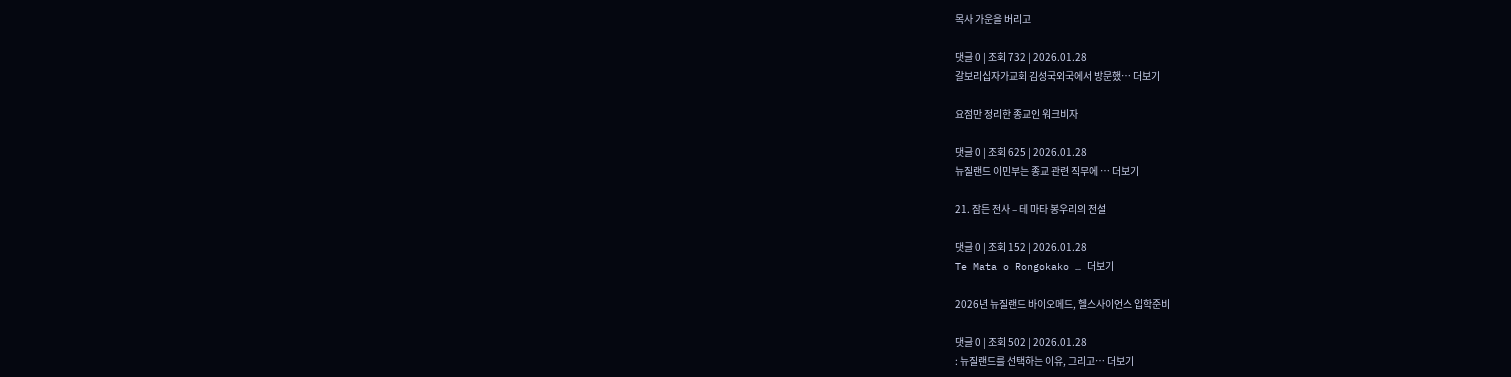목사 가운을 버리고

댓글 0 | 조회 732 | 2026.01.28
갈보리십자가교회 김성국외국에서 방문했… 더보기

요점만 정리한 종교인 워크비자

댓글 0 | 조회 625 | 2026.01.28
뉴질랜드 이민부는 종교 관련 직무에 … 더보기

21. 잠든 전사 – 테 마타 봉우리의 전설

댓글 0 | 조회 152 | 2026.01.28
Te Mata o Rongokako … 더보기

2026년 뉴질랜드 바이오메드, 헬스사이언스 입학준비

댓글 0 | 조회 502 | 2026.01.28
: 뉴질랜드를 선택하는 이유, 그리고… 더보기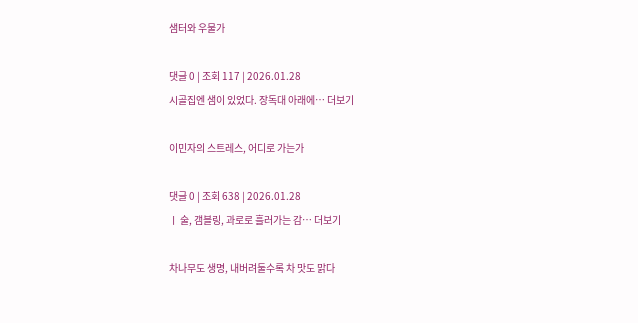샘터와 우물가

댓글 0 | 조회 117 | 2026.01.28
시골집엔 샘이 있었다. 장독대 아래에… 더보기

이민자의 스트레스, 어디로 가는가

댓글 0 | 조회 638 | 2026.01.28
ㅣ 술, 갬블링, 과로로 흘러가는 감… 더보기

차나무도 생명, 내버려둘수록 차 맛도 맑다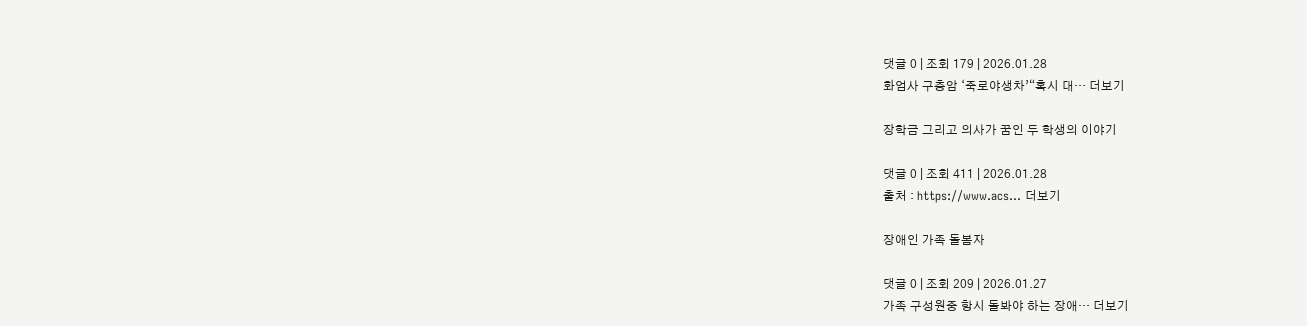댓글 0 | 조회 179 | 2026.01.28
화엄사 구층암 ‘죽로야생차’“혹시 대… 더보기

장학금 그리고 의사가 꿈인 두 학생의 이야기

댓글 0 | 조회 411 | 2026.01.28
출처 : https://www.acs… 더보기

장애인 가족 돌봄자

댓글 0 | 조회 209 | 2026.01.27
가족 구성원중 항시 돌봐야 하는 장애… 더보기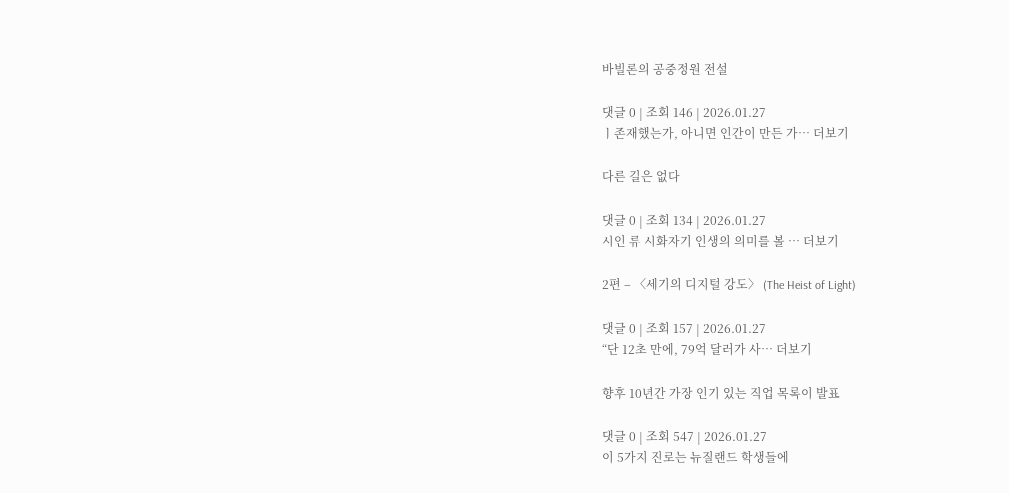바빌론의 공중정원 전설

댓글 0 | 조회 146 | 2026.01.27
ㅣ존재했는가, 아니면 인간이 만든 가… 더보기

다른 길은 없다

댓글 0 | 조회 134 | 2026.01.27
시인 류 시화자기 인생의 의미를 볼 … 더보기

2편 – 〈세기의 디지털 강도〉 (The Heist of Light)

댓글 0 | 조회 157 | 2026.01.27
“단 12초 만에, 79억 달러가 사… 더보기

향후 10년간 가장 인기 있는 직업 목록이 발표

댓글 0 | 조회 547 | 2026.01.27
이 5가지 진로는 뉴질랜드 학생들에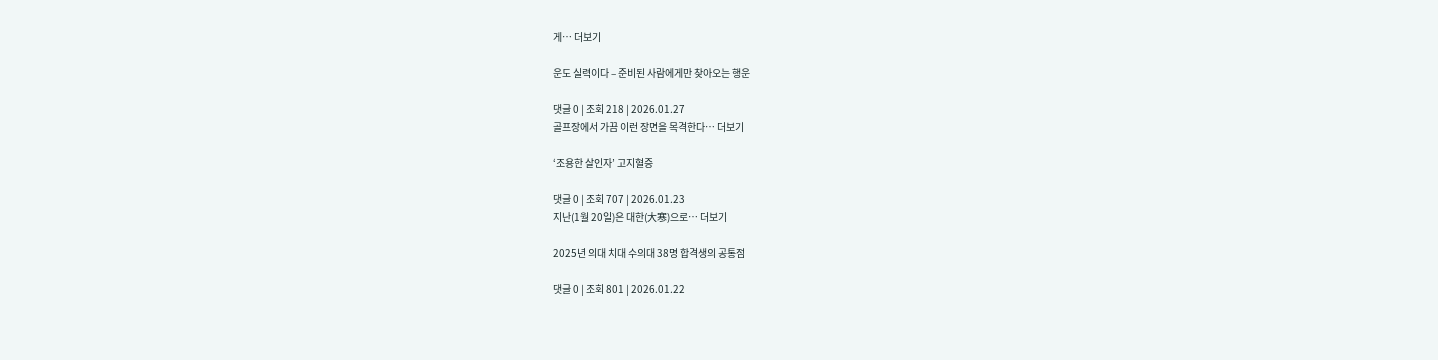게… 더보기

운도 실력이다 – 준비된 사람에게만 찾아오는 행운

댓글 0 | 조회 218 | 2026.01.27
골프장에서 가끔 이런 장면을 목격한다… 더보기

‘조용한 살인자’ 고지혈증

댓글 0 | 조회 707 | 2026.01.23
지난(1월 20일)은 대한(大寒)으로… 더보기

2025년 의대 치대 수의대 38명 합격생의 공통점

댓글 0 | 조회 801 | 2026.01.22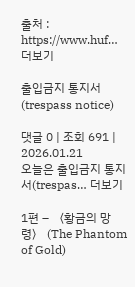출처 : https://www.huf… 더보기

출입금지 통지서(trespass notice)

댓글 0 | 조회 691 | 2026.01.21
오늘은 출입금지 통지서(trespas… 더보기

1편 – 〈황금의 망령〉 (The Phantom of Gold)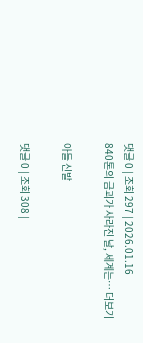댓글 0 | 조회 297 | 2026.01.16
840톤의 금괴가 사라진 날, 세계는… 더보기

아들 신발

댓글 0 | 조회 308 |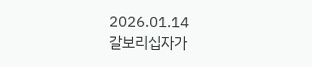2026.01.14
갈보리십자가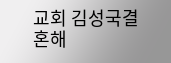교회 김성국결혼해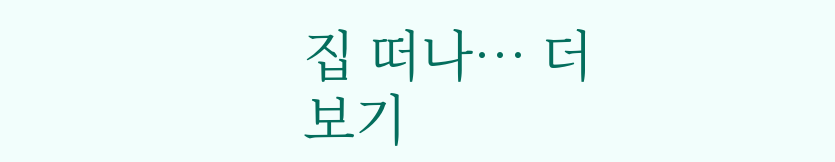집 떠나… 더보기